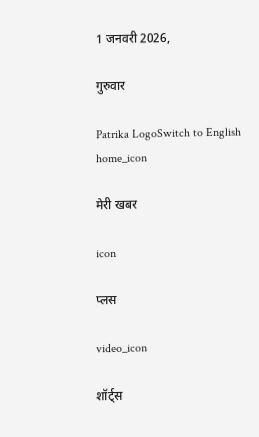1 जनवरी 2026,

गुरुवार

Patrika LogoSwitch to English
home_icon

मेरी खबर

icon

प्लस

video_icon

शॉर्ट्स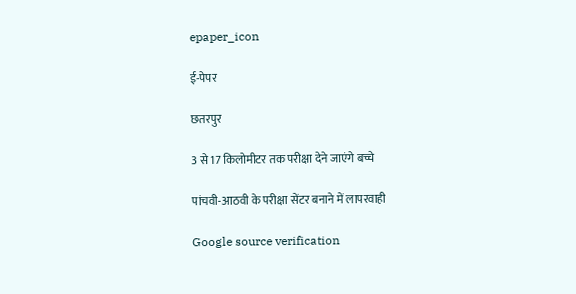epaper_icon

ई-पेपर

छतरपुर

3 से 17 किलोमीटर तक परीक्षा देने जाएंगे बच्चे

पांचवी-आठवी के परीक्षा सेंटर बनाने में लापरवाही

Google source verification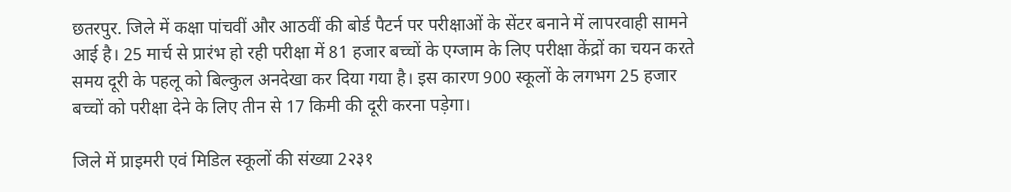छतरपुर. जिले में कक्षा पांचवीं और आठवीं की बोर्ड पैटर्न पर परीक्षाओं के सेंटर बनाने में लापरवाही सामने आई है। 25 मार्च से प्रारंभ हो रही परीक्षा में 81 हजार बच्चों के एग्जाम के लिए परीक्षा केंद्रों का चयन करते समय दूरी के पहलू को बिल्कुल अनदेखा कर दिया गया है। इस कारण 900 स्कूलों के लगभग 25 हजार बच्चों को परीक्षा देने के लिए तीन से 17 किमी की दूरी करना पड़ेगा।

जिले में प्राइमरी एवं मिडिल स्कूलों की संख्या 2२३१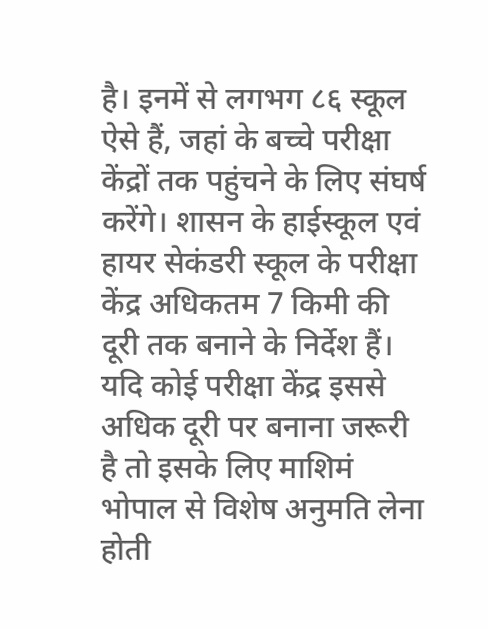है। इनमें से लगभग ८६ स्कूल ऐसे हैं, जहां के बच्चे परीक्षा केंद्रों तक पहुंचने के लिए संघर्ष करेंगे। शासन के हाईस्कूल एवं हायर सेकंडरी स्कूल के परीक्षा केंद्र अधिकतम 7 किमी की दूरी तक बनाने के निर्देश हैं। यदि कोई परीक्षा केंद्र इससे अधिक दूरी पर बनाना जरूरी है तो इसके लिए माशिमं भोपाल से विशेष अनुमति लेना होती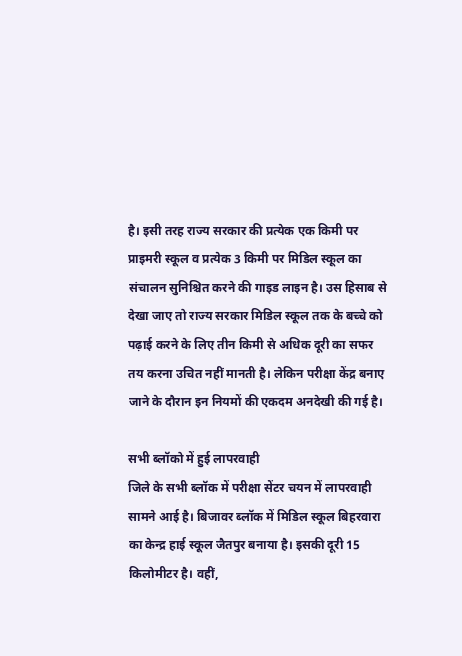है। इसी तरह राज्य सरकार की प्रत्येक एक किमी पर प्राइमरी स्कूल व प्रत्येक 3 किमी पर मिडिल स्कूल का संचालन सुनिश्चित करने की गाइड लाइन है। उस हिसाब से देखा जाए तो राज्य सरकार मिडिल स्कूल तक के बच्चे को पढ़ाई करने के लिए तीन किमी से अधिक दूरी का सफर तय करना उचित नहीं मानती है। लेकिन परीक्षा केंद्र बनाए जाने के दौरान इन नियमों की एकदम अनदेखी की गई है।

सभी ब्लॉको में हुई लापरवाही
जिले के सभी ब्लॉक में परीक्षा सेंटर चयन में लापरवाही सामने आई है। बिजावर ब्लॉक में मिडिल स्कूल बिहरवारा का केन्द्र हाई स्कूल जैतपुर बनाया है। इसकी दूरी 15 किलोमीटर है। वहीं,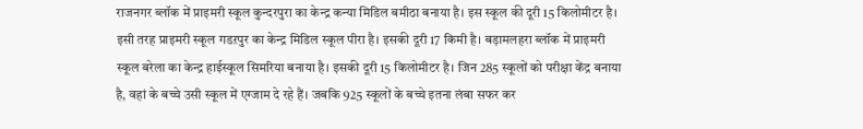राजनगर ब्लॉक में प्राइमरी स्कूल कुन्दरपुरा का केन्द्र कन्या मिडिल बमीठा बनाया है। इस स्कूल की दूरी 15 किलोमीटर है। इसी तरह प्राइमरी स्कूल गडऱपुर का केन्द्र मिडिल स्कूल पीरा है। इसकी दूरी 17 किमी है। बड़ामलहरा ब्लॉक में प्राइमरी स्कूल बरेला का केन्द्र हाईस्कूल सिमरिया बनाया है। इसकी दूरी 15 किलोमीटर है। जिन 285 स्कूलों को परीक्षा केंद्र बनाया है, वहां के बच्चे उसी स्कूल में एग्जाम दे रहे हैं। जबकि 925 स्कूलों के बच्चे इतना लंबा सफर कर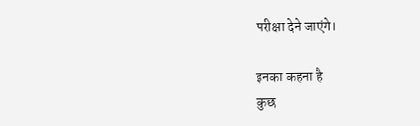परीक्षा देने जाएंगे।

इनका कहना है
कुछ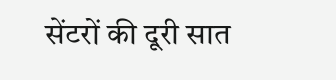सेंटरों की दूरी सात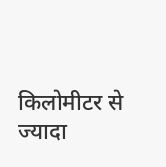किलोमीटर से ज्यादा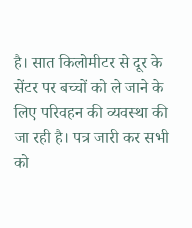है। सात किलोमीटर से दूर के सेंटर पर बच्चों को ले जाने के लिए परिवहन की व्यवस्था की जा रही है। पत्र जारी कर सभी को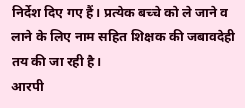निर्देश दिए गए हैं। प्रत्येक बच्चे को ले जाने व लाने के लिए नाम सहित शिक्षक की जबावदेही तय की जा रही है।
आरपी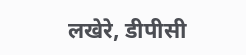लखेरे, डीपीसी